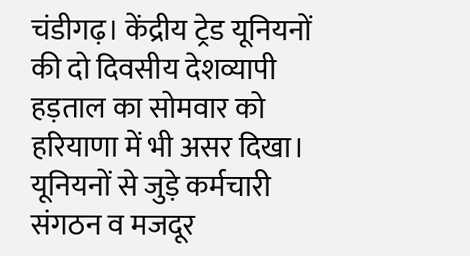चंडीगढ़। केंद्रीय ट्रेड यूनियनों की दो दिवसीय देशव्यापी हड़ताल का सोमवार को हरियाणा में भी असर दिखा। यूनियनों से जुड़े कर्मचारी संगठन व मजदूर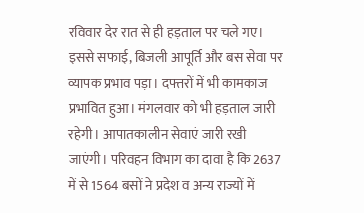रविवार देर रात से ही हड़ताल पर चले गए। इससे सफाई, बिजली आपूर्ति और बस सेवा पर व्यापक प्रभाव पड़ा। दफ्तरों में भी कामकाज प्रभावित हुआ। मंगलवार को भी हड़ताल जारी रहेगी। आपातकालीन सेवाएं जारी रखी जाएंगी। परिवहन विभाग का दावा है कि 2637 में से 1564 बसों ने प्रदेश व अन्य राज्यों में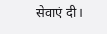सेवाएं दी।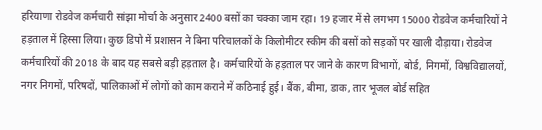हरियाणा रोडवेज कर्मचारी सांझा मोर्चा के अनुसार 2400 बसों का चक्का जाम रहा। 19 हजार में से लगभग 15000 रोडवेज कर्मचारियों ने हड़ताल में हिस्सा लिया। कुछ डिपो में प्रशासन ने बिना परिचालकों के किलोमीटर स्कीम की बसों को सड़कों पर खाली दौड़ाया। रोडवेज कर्मचारियों की 2018 के बाद यह सबसे बड़ी हड़ताल है। कर्मचारियों के हड़ताल पर जाने के कारण विभागों, बोर्ड, निगमों, विश्वविद्यालयों, नगर निगमों, परिषदों, पालिकाओं में लोगों को काम कराने में कठिनाई हुई। बैंक, बीमा, डाक, तार भूजल बोर्ड सहित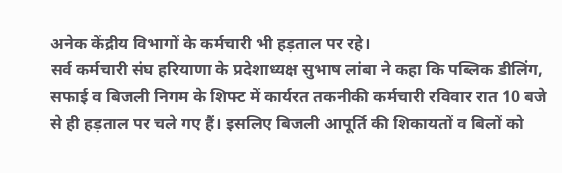अनेक केंद्रीय विभागों के कर्मचारी भी हड़ताल पर रहे।
सर्व कर्मचारी संघ हरियाणा के प्रदेशाध्यक्ष सुभाष लांबा ने कहा कि पब्लिक डीलिंग, सफाई व बिजली निगम के शिफ्ट में कार्यरत तकनीकी कर्मचारी रविवार रात 10 बजे से ही हड़ताल पर चले गए हैं। इसलिए बिजली आपूर्ति की शिकायतों व बिलों को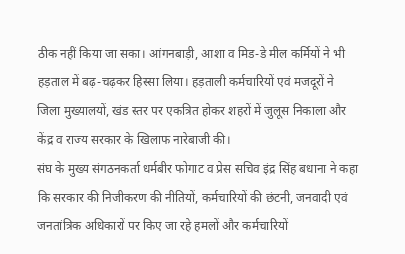ठीक नहीं किया जा सका। आंगनबाड़ी, आशा व मिड-डे मील कर्मियों ने भी हड़ताल में बढ़-चढ़कर हिस्सा लिया। हड़ताली कर्मचारियों एवं मजदूरों ने जिला मुख्यालयों, खंड स्तर पर एकत्रित होकर शहरों में जुलूस निकाला और केंद्र व राज्य सरकार के खिलाफ नारेबाजी की।
संघ के मुख्य संगठनकर्ता धर्मबीर फोगाट व प्रेस सचिव इंद्र सिंह बधाना ने कहा कि सरकार की निजीकरण की नीतियों, कर्मचारियों की छंटनी, जनवादी एवं जनतांत्रिक अधिकारों पर किए जा रहे हमलों और कर्मचारियों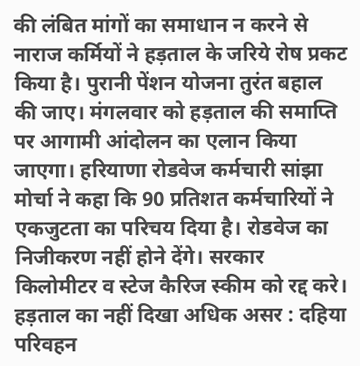की लंबित मांगों का समाधान न करने से नाराज कर्मियों ने हड़ताल के जरिये रोष प्रकट किया है। पुरानी पेंशन योजना तुरंत बहाल की जाए। मंगलवार को हड़ताल की समाप्ति पर आगामी आंदोलन का एलान किया जाएगा। हरियाणा रोडवेज कर्मचारी सांझा मोर्चा ने कहा कि 90 प्रतिशत कर्मचारियों ने एकजुटता का परिचय दिया है। रोडवेज का निजीकरण नहीं होने देंगे। सरकार किलोमीटर व स्टेज कैरिज स्कीम को रद्द करे।
हड़ताल का नहीं दिखा अधिक असर : दहिया
परिवहन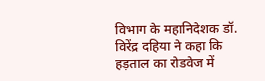विभाग के महानिदेशक डॉ. विरेंद्र दहिया ने कहा कि हड़ताल का रोडवेज में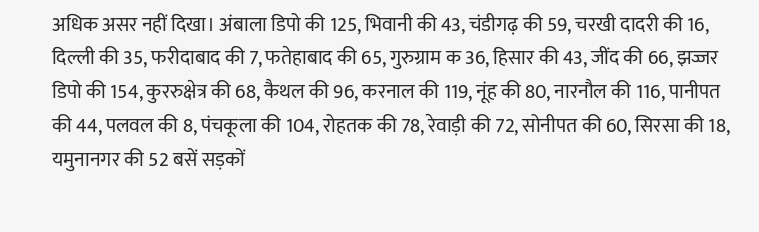अधिक असर नहीं दिखा। अंबाला डिपो की 125, भिवानी की 43, चंडीगढ़ की 59, चरखी दादरी की 16, दिल्ली की 35, फरीदाबाद की 7, फतेहाबाद की 65, गुरुग्राम क 36, हिसार की 43, जींद की 66, झज्जर डिपो की 154, कुररुक्षेत्र की 68, कैथल की 96, करनाल की 119, नूंह की 80, नारनौल की 116, पानीपत की 44, पलवल की 8, पंचकूला की 104, रोहतक की 78, रेवाड़ी की 72, सोनीपत की 60, सिरसा की 18, यमुनानगर की 52 बसें सड़कों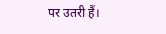पर उतरी हैं।